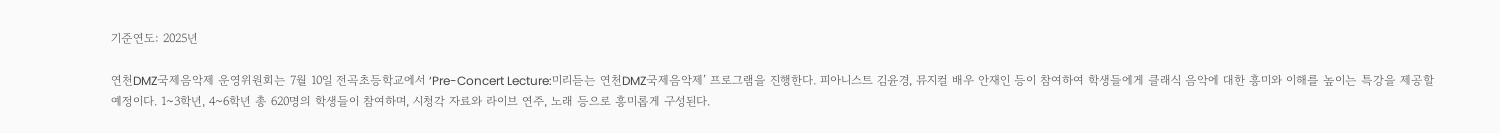기준연도: 2025년

연천DMZ국제음악제 운영위원회는 7월 10일 전곡초등학교에서 ‘Pre-Concert Lecture:미리듣는 연천DMZ국제음악제’ 프로그램을 진행한다. 피아니스트 김윤경, 뮤지컬 배우 안재인 등이 참여하여 학생들에게 클래식 음악에 대한 흥미와 이해를 높이는 특강을 제공할 예정이다. 1~3학년, 4~6학년 총 620명의 학생들이 참여하며, 시청각 자료와 라이브 연주, 노래 등으로 흥미롭게 구성된다.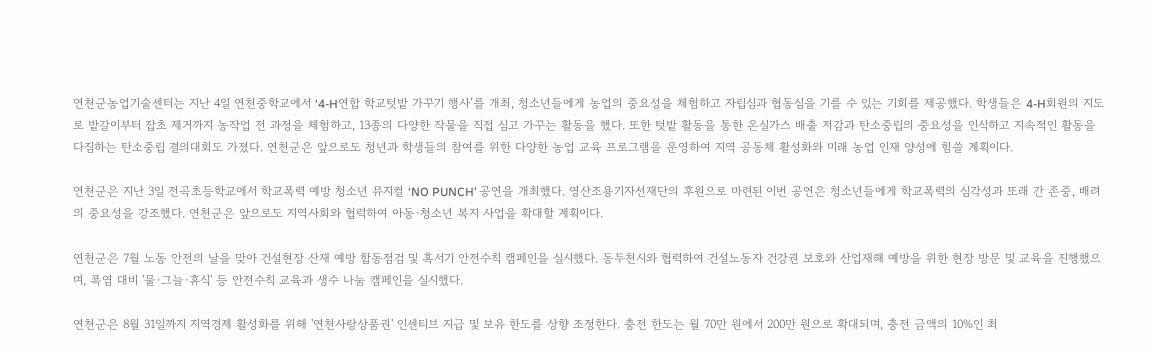연천군농업기술센터는 지난 4일 연천중학교에서 ‘4-H연합 학교텃밭 가꾸기 행사’를 개최, 청소년들에게 농업의 중요성을 체험하고 자립심과 협동심을 기를 수 있는 기회를 제공했다. 학생들은 4-H회원의 지도로 밭갈이부터 잡초 제거까지 농작업 전 과정을 체험하고, 13종의 다양한 작물을 직접 심고 가꾸는 활동을 했다. 또한 텃밭 활동을 통한 온실가스 배출 저감과 탄소중립의 중요성을 인식하고 지속적인 활동을 다짐하는 탄소중립 결의대회도 가졌다. 연천군은 앞으로도 청년과 학생들의 참여를 위한 다양한 농업 교육 프로그램을 운영하여 지역 공동체 활성화와 미래 농업 인재 양성에 힘쓸 계획이다.

연천군은 지난 3일 전곡초등학교에서 학교폭력 예방 청소년 뮤지컬 ‘NO PUNCH’ 공연을 개최했다. 영산조용기자선재단의 후원으로 마련된 이번 공연은 청소년들에게 학교폭력의 심각성과 또래 간 존중, 배려의 중요성을 강조했다. 연천군은 앞으로도 지역사회와 협력하여 아동·청소년 복지 사업을 확대할 계획이다.

연천군은 7월 노동 안전의 날을 맞아 건설현장 산재 예방 합동점검 및 혹서기 안전수칙 캠페인을 실시했다. 동두천시와 협력하여 건설노동자 건강권 보호와 산업재해 예방을 위한 현장 방문 및 교육을 진행했으며, 폭염 대비 '물·그늘·휴식' 등 안전수칙 교육과 생수 나눔 캠페인을 실시했다.

연천군은 8월 31일까지 지역경제 활성화를 위해 '연천사랑상품권' 인센티브 지급 및 보유 한도를 상향 조정한다. 충전 한도는 월 70만 원에서 200만 원으로 확대되며, 충전 금액의 10%인 최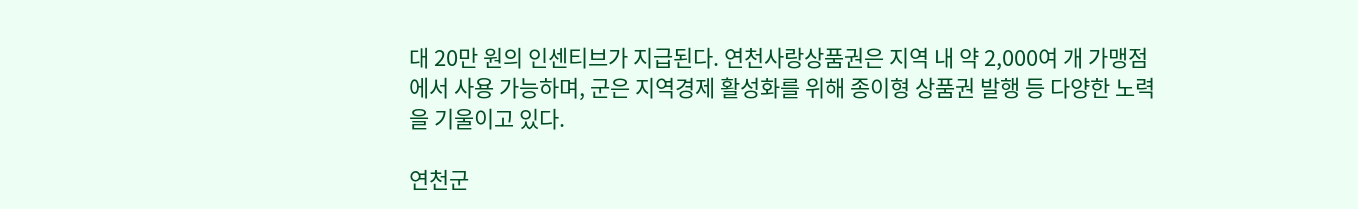대 20만 원의 인센티브가 지급된다. 연천사랑상품권은 지역 내 약 2,000여 개 가맹점에서 사용 가능하며, 군은 지역경제 활성화를 위해 종이형 상품권 발행 등 다양한 노력을 기울이고 있다.

연천군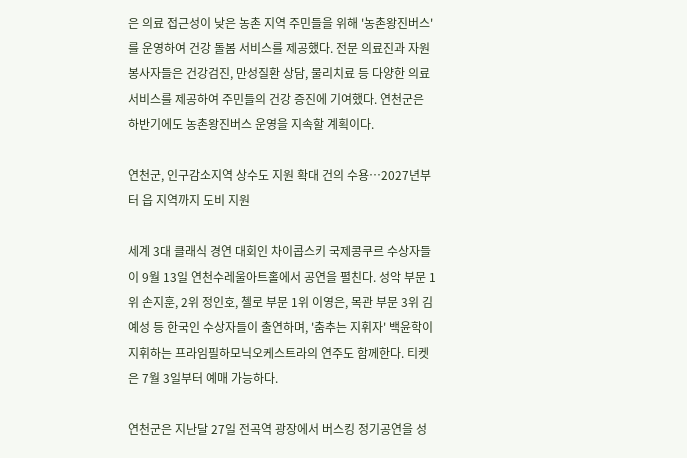은 의료 접근성이 낮은 농촌 지역 주민들을 위해 '농촌왕진버스'를 운영하여 건강 돌봄 서비스를 제공했다. 전문 의료진과 자원봉사자들은 건강검진, 만성질환 상담, 물리치료 등 다양한 의료 서비스를 제공하여 주민들의 건강 증진에 기여했다. 연천군은 하반기에도 농촌왕진버스 운영을 지속할 계획이다.

연천군, 인구감소지역 상수도 지원 확대 건의 수용…2027년부터 읍 지역까지 도비 지원

세계 3대 클래식 경연 대회인 차이콥스키 국제콩쿠르 수상자들이 9월 13일 연천수레울아트홀에서 공연을 펼친다. 성악 부문 1위 손지훈, 2위 정인호, 첼로 부문 1위 이영은, 목관 부문 3위 김예성 등 한국인 수상자들이 출연하며, '춤추는 지휘자' 백윤학이 지휘하는 프라임필하모닉오케스트라의 연주도 함께한다. 티켓은 7월 3일부터 예매 가능하다.

연천군은 지난달 27일 전곡역 광장에서 버스킹 정기공연을 성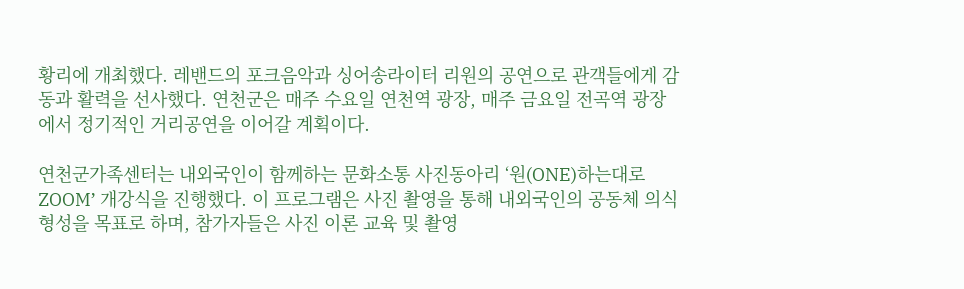황리에 개최했다. 레밴드의 포크음악과 싱어송라이터 리원의 공연으로 관객들에게 감동과 활력을 선사했다. 연천군은 매주 수요일 연천역 광장, 매주 금요일 전곡역 광장에서 정기적인 거리공연을 이어갈 계획이다.

연천군가족센터는 내외국인이 함께하는 문화소통 사진동아리 ‘원(ONE)하는대로 ZOOM’ 개강식을 진행했다. 이 프로그램은 사진 촬영을 통해 내외국인의 공동체 의식 형성을 목표로 하며, 참가자들은 사진 이론 교육 및 촬영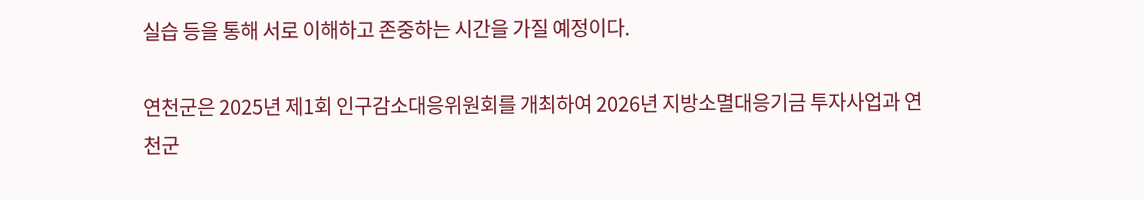실습 등을 통해 서로 이해하고 존중하는 시간을 가질 예정이다.

연천군은 2025년 제1회 인구감소대응위원회를 개최하여 2026년 지방소멸대응기금 투자사업과 연천군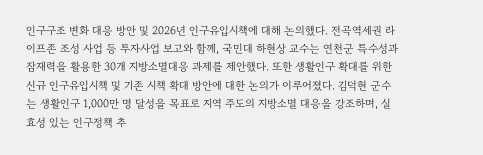인구구조 변화 대응 방안 및 2026년 인구유입시책에 대해 논의했다. 전곡역세권 라이프존 조성 사업 등 투자사업 보고와 함께, 국민대 하현상 교수는 연천군 특수성과 잠재력을 활용한 30개 지방소멸대응 과제를 제안했다. 또한 생활인구 확대를 위한 신규 인구유입시책 및 기존 시책 확대 방안에 대한 논의가 이루어졌다. 김덕현 군수는 생활인구 1,000만 명 달성을 목표로 지역 주도의 지방소멸 대응을 강조하며, 실효성 있는 인구정책 추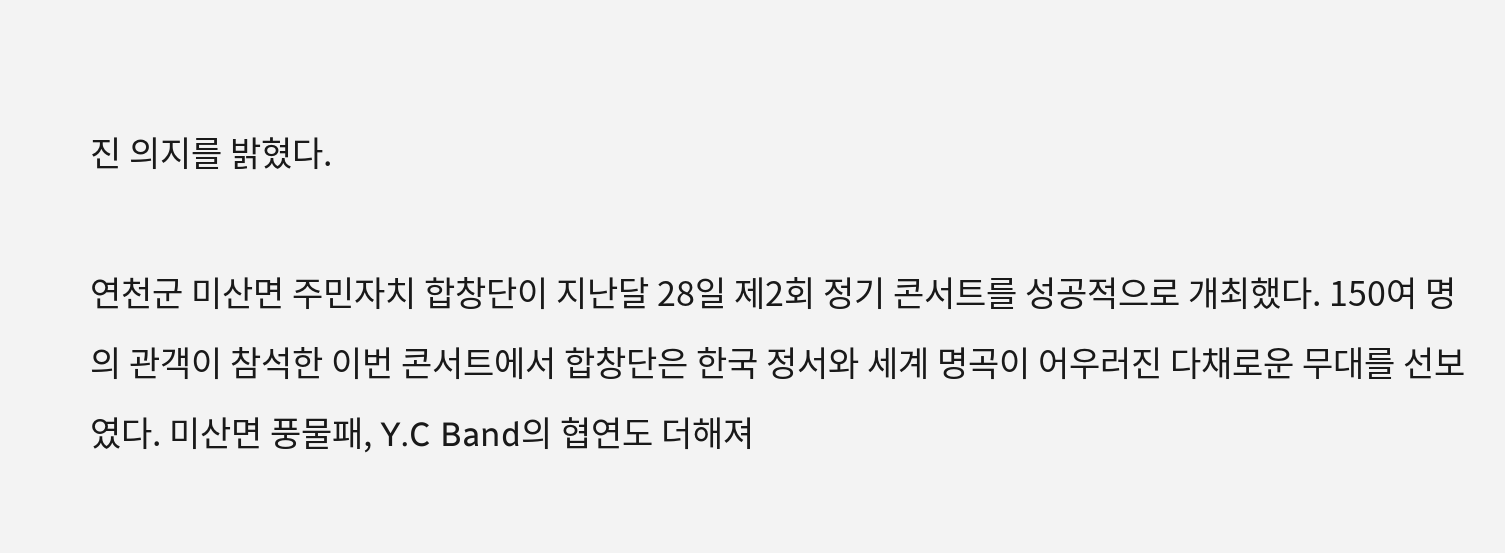진 의지를 밝혔다.

연천군 미산면 주민자치 합창단이 지난달 28일 제2회 정기 콘서트를 성공적으로 개최했다. 150여 명의 관객이 참석한 이번 콘서트에서 합창단은 한국 정서와 세계 명곡이 어우러진 다채로운 무대를 선보였다. 미산면 풍물패, Y.C Band의 협연도 더해져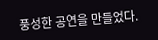풍성한 공연을 만들었다.